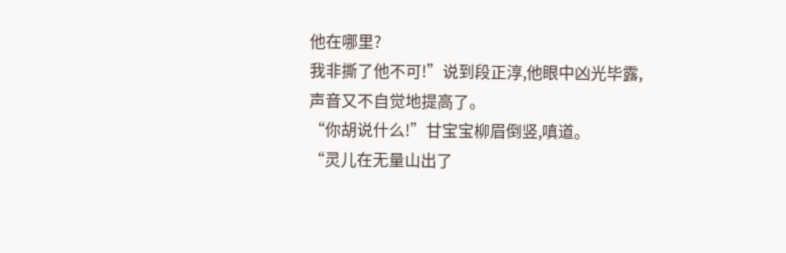他在哪里?
我非撕了他不可!”说到段正淳,他眼中凶光毕露,声音又不自觉地提高了。
“你胡说什么!”甘宝宝柳眉倒竖,嗔道。
“灵儿在无量山出了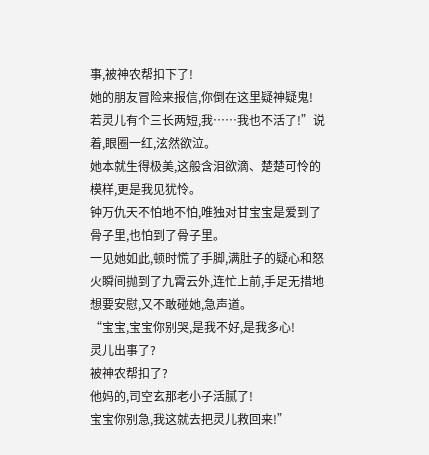事,被神农帮扣下了!
她的朋友冒险来报信,你倒在这里疑神疑鬼!
若灵儿有个三长两短,我……我也不活了!”说着,眼圈一红,泫然欲泣。
她本就生得极美,这般含泪欲滴、楚楚可怜的模样,更是我见犹怜。
钟万仇天不怕地不怕,唯独对甘宝宝是爱到了骨子里,也怕到了骨子里。
一见她如此,顿时慌了手脚,满肚子的疑心和怒火瞬间抛到了九霄云外,连忙上前,手足无措地想要安慰,又不敢碰她,急声道。
“宝宝,宝宝你别哭,是我不好,是我多心!
灵儿出事了?
被神农帮扣了?
他妈的,司空玄那老小子活腻了!
宝宝你别急,我这就去把灵儿救回来!”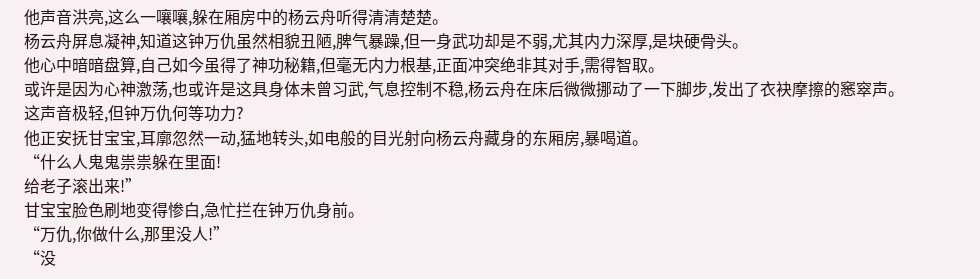他声音洪亮,这么一嚷嚷,躲在厢房中的杨云舟听得清清楚楚。
杨云舟屏息凝神,知道这钟万仇虽然相貌丑陋,脾气暴躁,但一身武功却是不弱,尤其内力深厚,是块硬骨头。
他心中暗暗盘算,自己如今虽得了神功秘籍,但毫无内力根基,正面冲突绝非其对手,需得智取。
或许是因为心神激荡,也或许是这具身体未曾习武,气息控制不稳,杨云舟在床后微微挪动了一下脚步,发出了衣袂摩擦的窸窣声。
这声音极轻,但钟万仇何等功力?
他正安抚甘宝宝,耳廓忽然一动,猛地转头,如电般的目光射向杨云舟藏身的东厢房,暴喝道。
“什么人鬼鬼祟祟躲在里面!
给老子滚出来!”
甘宝宝脸色刷地变得惨白,急忙拦在钟万仇身前。
“万仇,你做什么,那里没人!”
“没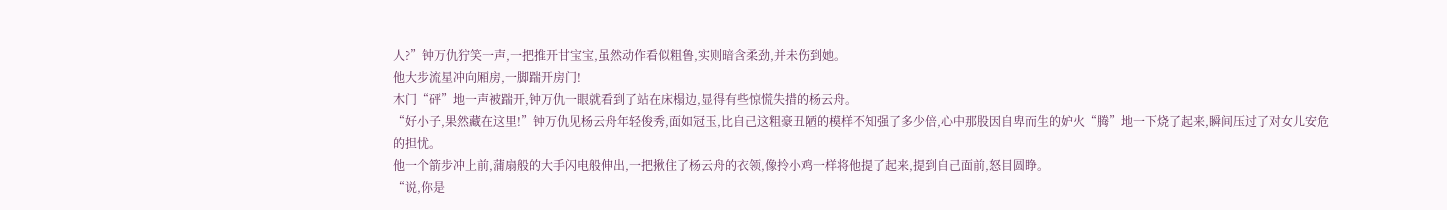人?”钟万仇狞笑一声,一把推开甘宝宝,虽然动作看似粗鲁,实则暗含柔劲,并未伤到她。
他大步流星冲向厢房,一脚踹开房门!
木门“砰”地一声被踹开,钟万仇一眼就看到了站在床榻边,显得有些惊慌失措的杨云舟。
“好小子,果然藏在这里!”钟万仇见杨云舟年轻俊秀,面如冠玉,比自己这粗豪丑陋的模样不知强了多少倍,心中那股因自卑而生的妒火“腾”地一下烧了起来,瞬间压过了对女儿安危的担忧。
他一个箭步冲上前,蒲扇般的大手闪电般伸出,一把揪住了杨云舟的衣领,像拎小鸡一样将他提了起来,提到自己面前,怒目圆睁。
“说,你是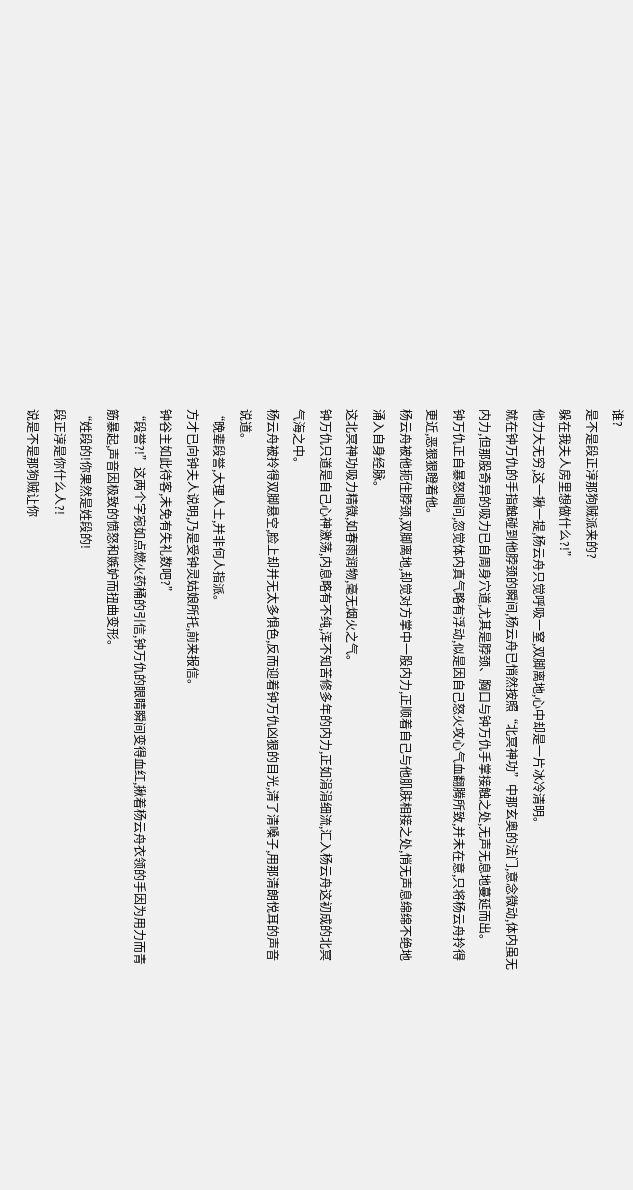谁?
是不是段正淳那狗贼派来的?
躲在我夫人房里想做什么?!”
他力大无穷,这一揪一提,杨云舟只觉呼吸一窒,双脚离地,心中却是一片冰冷清明。
就在钟万仇的手指触碰到他脖颈的瞬间,杨云舟已悄然按照“北冥神功”中那玄奥的法门,意念微动,体内虽无内力,但那股奇异的吸力已自周身穴道,尤其是脖颈、胸口与钟万仇手掌接触之处,无声无息地蔓延而出。
钟万仇正自暴怒喝问,忽觉体内真气略有浮动,似是因自己怒火攻心气血翻腾所致,并未在意,只将杨云舟拎得更近,恶狠狠瞪着他。
杨云舟被他扼住脖颈,双脚离地,却觉对方掌中一股内力,正顺着自己与他肌肤相接之处,悄无声息绵绵不绝地涌入自身经脉。
这北冥神功吸力精微,如春雨润物,毫无烟火之气。
钟万仇只道是自己心神激荡,内息略有不纯,浑不知苦修多年的内力,正如涓涓细流,汇入杨云舟这初成的北冥气海之中。
杨云舟被拎得双脚悬空,脸上却并无太多惧色,反而迎着钟万仇凶狠的目光,清了清嗓子,用那清朗悦耳的声音说道。
“晚辈段誉,大理人士,并非何人指派。
方才已向钟夫人说明,乃是受钟灵姑娘所托,前来报信。
钟谷主如此待客,未免有失礼数吧?”
“段誉?!”这两个字宛如点燃火药桶的引信,钟万仇的眼睛瞬间变得血红,揪着杨云舟衣领的手因为用力而青筋暴起,声音因极致的愤怒和嫉妒而扭曲变形。
“姓段的!你果然是姓段的!
段正淳是你什么人?!
说是不是那狗贼让你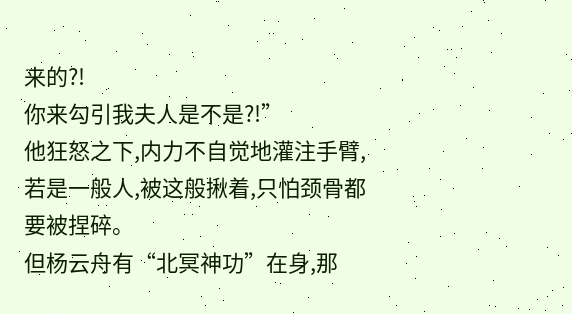来的?!
你来勾引我夫人是不是?!”
他狂怒之下,内力不自觉地灌注手臂,若是一般人,被这般揪着,只怕颈骨都要被捏碎。
但杨云舟有“北冥神功”在身,那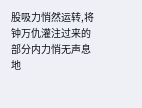股吸力悄然运转,将钟万仇灌注过来的部分内力悄无声息地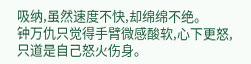吸纳,虽然速度不快,却绵绵不绝。
钟万仇只觉得手臂微感酸软,心下更怒,只道是自己怒火伤身。